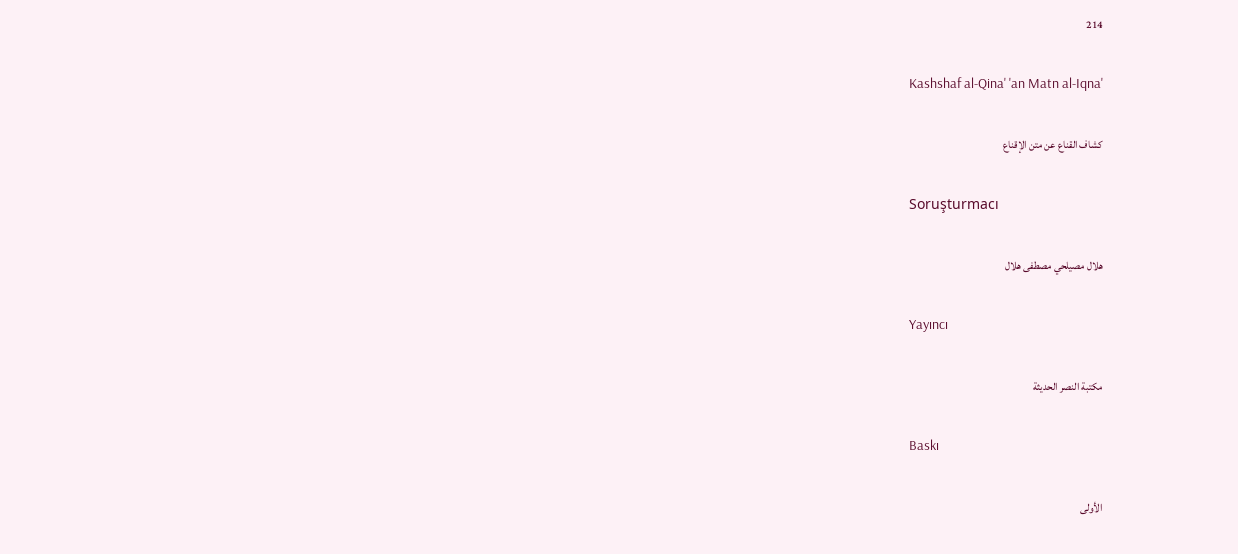214

Kashshaf al-Qina' 'an Matn al-Iqna'

كشاف القناع عن متن الإقناع

Soruşturmacı

هلال مصيلحي مصطفى هلال

Yayıncı

مكتبة النصر الحديثة

Baskı

الأولى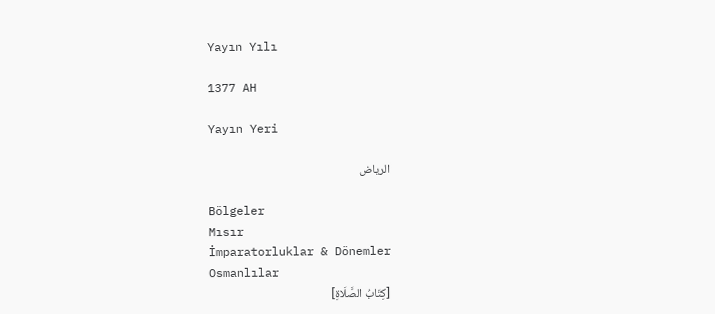Yayın Yılı

1377 AH

Yayın Yeri

الرياض

Bölgeler
Mısır
İmparatorluklar & Dönemler
Osmanlılar
[كِتَابُ الصَّلَاةِ]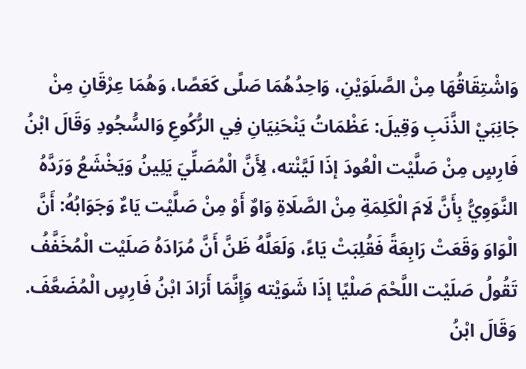وَاشْتِقَاقُهَا مِنْ الصَّلَوَيْنِ، وَاحِدُهُمَا صَلًى كَعَصًا، وَهُمَا عِرْقَانِ مِنْ جَانِبَيْ الذَّنَبِ وَقِيلَ: عَظْمَاتُ يَنْحَنِيَانِ فِي الرُّكُوعِ وَالسُّجُودِ وَقَالَ ابْنُ فَارِسٍ مِنْ صَلَّيْت الْعُودَ إذَا لَيَّنْته، لِأَنَّ الْمُصَلِّيَ يَلِينُ وَيَخْشَعُ وَرَدَّهُ النَّوَوِيُّ بِأَنَّ لَامَ الْكَلِمَةِ مِنْ الصَّلَاةِ وَاوٌ أَوْ مِنْ صَلَّيْت يَاءٌ وَجَوَابُهُ: أَنَّ الْوَاوَ وَقَعَتْ رَابِعَةً فَقُلِبَتْ يَاءً، وَلَعَلَّهُ ظَنَّ أَنَّ مُرَادَهُ صَلَيْت الْمُخَفَّفُ تَقُولُ صَلَيْت اللَّحْمَ صَلْيًا إذَا شَوَيْته وَإِنَّمَا أَرَادَ ابْنُ فَارِسٍ الْمُضَعَّفَ.
وَقَالَ ابْنُ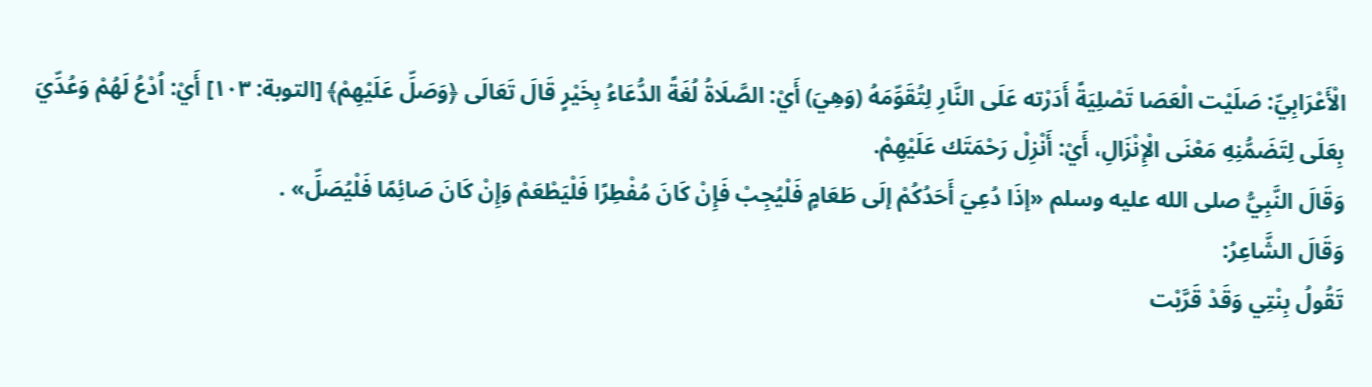الْأَعْرَابِيِّ: صَلَيْت الْعَصَا تَصْلِيَةً أَدَرْته عَلَى النَّارِ لِتُقَوِّمَهُ (وَهِيَ) أَيْ: الصَّلَاةُ لُغَةً الدُّعَاءُ بِخَيْرٍ قَالَ تَعَالَى ﴿وَصَلِّ عَلَيْهِمْ﴾ [التوبة: ١٠٣] أَيْ: اُدْعُ لَهُمْ وَعُدِّيَ بِعَلَى لِتَضَمُّنِهِ مَعْنَى الْإِنْزَالِ، أَيْ: أَنْزِلْ رَحْمَتَك عَلَيْهِمْ.
وَقَالَ النَّبِيُّ صلى الله عليه وسلم «إذَا دُعِيَ أَحَدُكُمْ إلَى طَعَامٍ فَلْيُجِبْ فَإِنْ كَانَ مُفْطِرًا فَلْيَطْعَمْ وَإِنْ كَانَ صَائِمًا فَلْيُصَلِّ» .
وَقَالَ الشَّاعِرُ:
تَقُولُ بِنْتِي وَقَدْ قَرَّبْت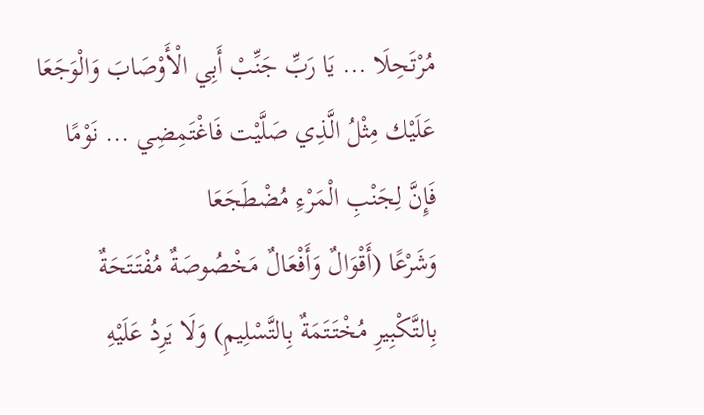مُرْتَحِلَا ... يَا رَبِّ جَنِّبْ أَبِي الْأَوْصَابَ وَالْوَجَعَا
عَلَيْك مِثْلُ الَّذِي صَلَّيْت فَاغْتَمِضِي ... نَوْمًا فَإِنَّ لِجَنْبِ الْمَرْءِ مُضْطَجَعَا
وَشَرْعًا (أَقْوَالٌ وَأَفْعَالٌ مَخْصُوصَةٌ مُفْتَتَحَةٌ بِالتَّكْبِيرِ مُخْتَتَمَةٌ بِالتَّسْلِيمِ) وَلَا يَرِدُ عَلَيْهِ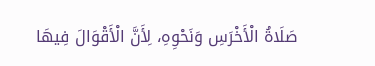صَلَاةُ الْأَخْرَسِ وَنَحْوِهِ، لِأَنَّ الْأَقْوَالَ فِيهَا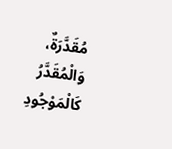مُقَدَّرَةٌ، وَالْمُقَدَّرُ كَالْمَوْجُودِ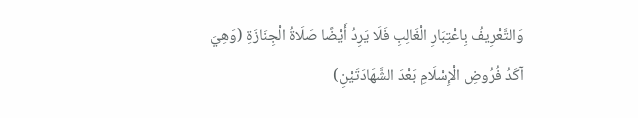وَالتَّعْرِيفُ بِاعْتِبَارِ الْغَالِبِ فَلَا يَرِدُ أَيْضًا صَلَاةُ الْجِنَازَةِ (وَهِيَ آكَدُ فُرُوضِ الْإِسْلَامِ بَعْدَ الشَّهَادَتَيْنِ)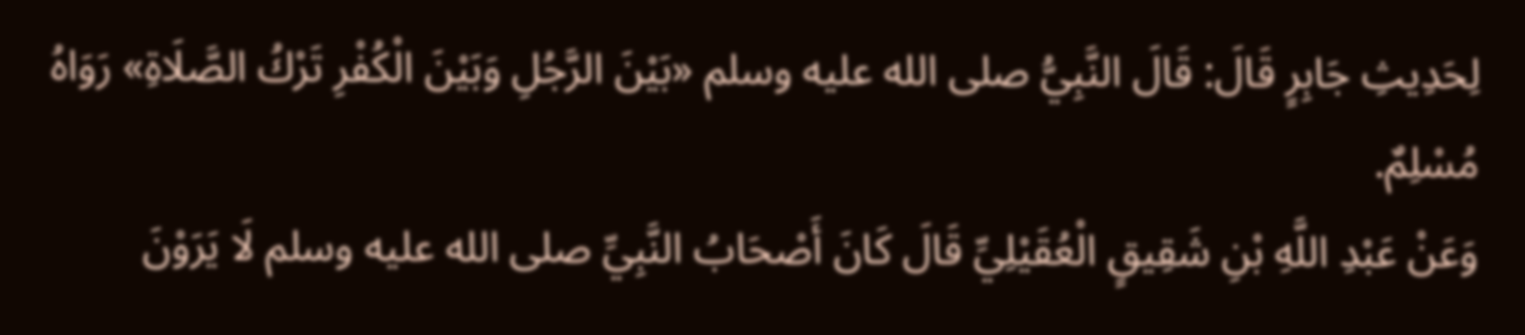لِحَدِيثِ جَابِرٍ قَالَ: قَالَ النَّبِيُّ صلى الله عليه وسلم «بَيْنَ الرَّجُلِ وَبَيْنَ الْكُفْرِ تَرْكُ الصَّلَاةِ» رَوَاهُ مُسْلِمٌ.
وَعَنْ عَبْدِ اللَّهِ بْنِ شَقِيقٍ الْعُقَيْلِيِّ قَالَ كَانَ أَصْحَابُ النَّبِيِّ صلى الله عليه وسلم لَا يَرَوْنَ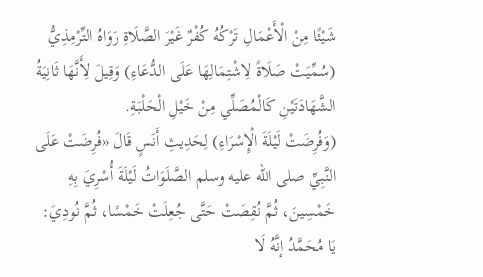شَيْئًا مِنْ الْأَعْمَالِ تَرْكُهُ كُفْرٌ غَيْرَ الصَّلَاةِ رَوَاهُ التِّرْمِذِيُّ (سُمِّيَتْ صَلَاةً لِاشْتِمَالِهَا عَلَى الدُّعَاءِ) وَقِيلَ لِأَنَّهَا ثَانِيَةُ الشَّهَادَتَيْنِ كَالْمُصَلِّي مِنْ خَيْلِ الْحَلْبَةِ.
(وَفُرِضَتْ لَيْلَةَ الْإِسْرَاءِ) لِحَدِيثِ أَنَسٍ قَالَ «فُرِضَتْ عَلَى النَّبِيِّ صلى الله عليه وسلم الصَّلَوَاتُ لَيْلَةَ أُسْرِيَ بِهِ خَمْسِينَ، ثُمَّ نُقِصَتْ حَتَّى جُعِلَتْ خَمْسًا، ثُمَّ نُودِيَ: يَا مُحَمَّدُ إنَّهُ لَا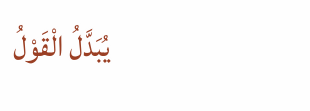يُبَدَّلُ الْقَوْلُ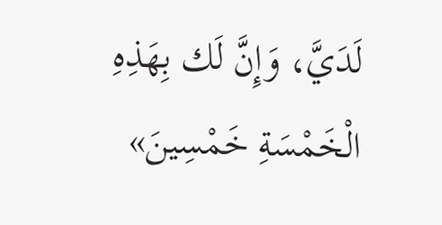لَدَيَّ، وَإِنَّ لَك بِهَذِهِ الْخَمْسَةِ خَمْسِينَ»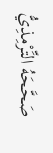صَحَّحَهُ التِّرْمِذِيُّ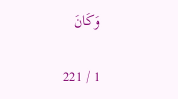وَكَانَ

1 / 221